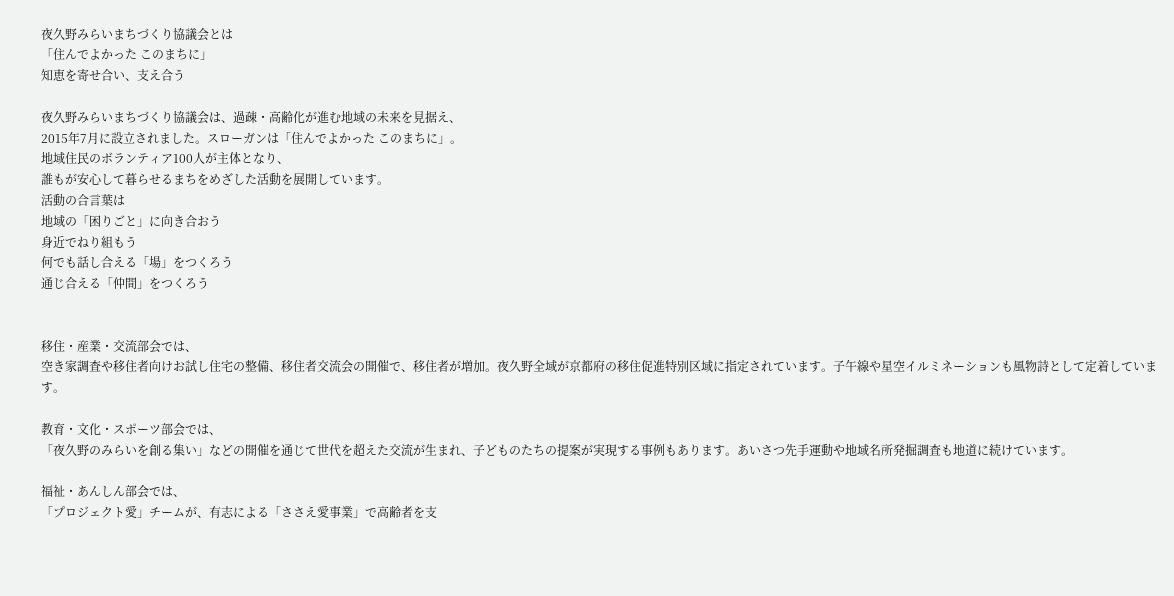夜久野みらいまちづくり協議会とは
「住んでよかった このまちに」
知恵を寄せ合い、支え合う

夜久野みらいまちづくり協議会は、過疎・高齢化が進む地域の未来を見据え、
2015年7月に設立されました。スローガンは「住んでよかった このまちに」。
地域住民のボランティア100人が主体となり、
誰もが安心して暮らせるまちをめざした活動を展開しています。
活動の合言葉は
地域の「困りごと」に向き合おう
身近でねり組もう
何でも話し合える「場」をつくろう
通じ合える「仲間」をつくろう


移住・産業・交流部会では、
空き家調査や移住者向けお試し住宅の整備、移住者交流会の開催で、移住者が増加。夜久野全域が京都府の移住促進特別区域に指定されています。子午線や星空イルミネーションも風物詩として定着しています。

教育・文化・スポーツ部会では、
「夜久野のみらいを創る集い」などの開催を通じて世代を超えた交流が生まれ、子どものたちの提案が実現する事例もあります。あいさつ先手運動や地域名所発掘調査も地道に続けています。

福祉・あんしん部会では、
「プロジェクト愛」チームが、有志による「ささえ愛事業」で高齢者を支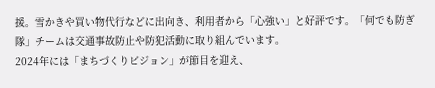援。雪かきや買い物代行などに出向き、利用者から「心強い」と好評です。「何でも防ぎ隊」チームは交通事故防止や防犯活動に取り組んでいます。
2024年には「まちづくりビジョン」が節目を迎え、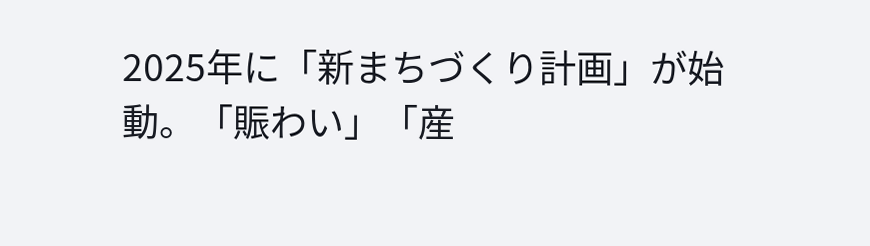2025年に「新まちづくり計画」が始動。「賑わい」「産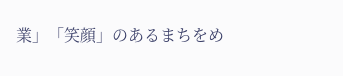業」「笑顔」のあるまちをめ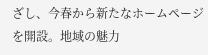ざし、今春から新たなホームページを開設。地域の魅力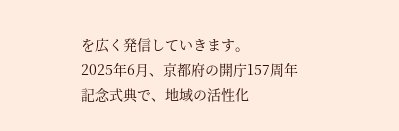を広く発信していきます。
2025年6月、京都府の開庁157周年記念式典で、地域の活性化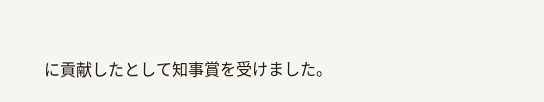に貢献したとして知事賞を受けました。